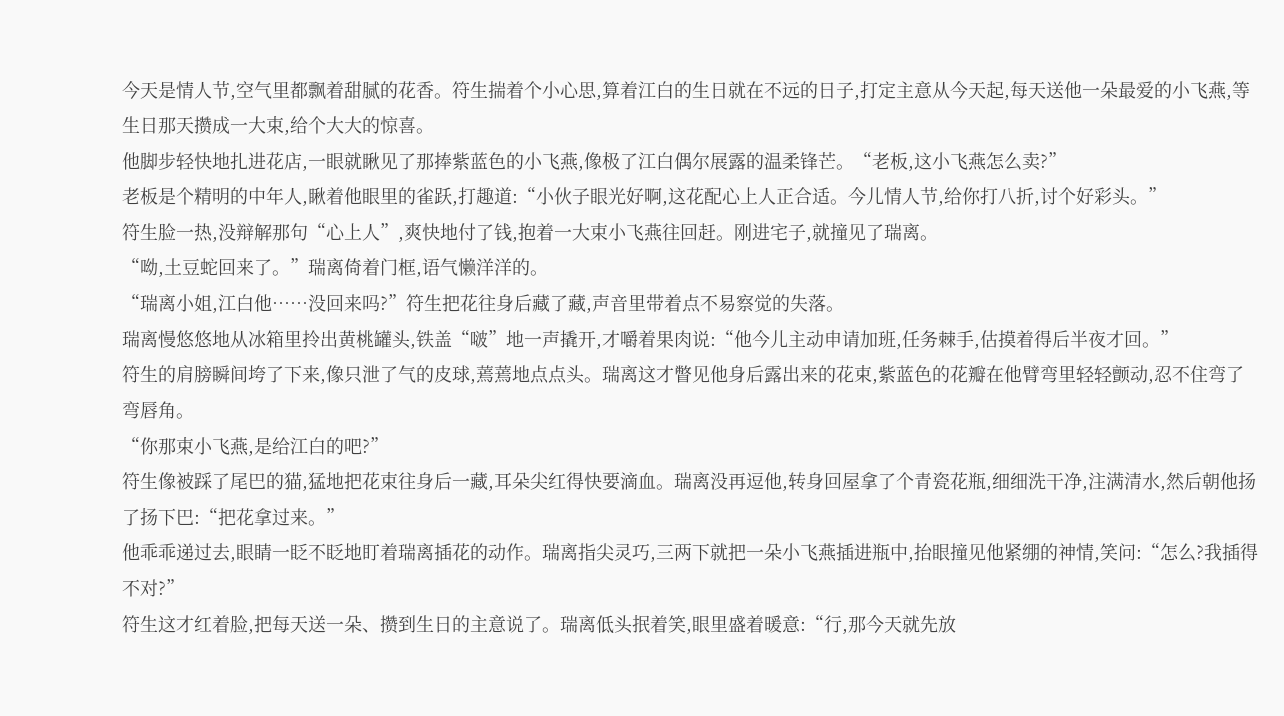今天是情人节,空气里都飘着甜腻的花香。符生揣着个小心思,算着江白的生日就在不远的日子,打定主意从今天起,每天送他一朵最爱的小飞燕,等生日那天攒成一大束,给个大大的惊喜。
他脚步轻快地扎进花店,一眼就瞅见了那捧紫蓝色的小飞燕,像极了江白偶尔展露的温柔锋芒。“老板,这小飞燕怎么卖?”
老板是个精明的中年人,瞅着他眼里的雀跃,打趣道:“小伙子眼光好啊,这花配心上人正合适。今儿情人节,给你打八折,讨个好彩头。”
符生脸一热,没辩解那句“心上人”,爽快地付了钱,抱着一大束小飞燕往回赶。刚进宅子,就撞见了瑞离。
“呦,土豆蛇回来了。”瑞离倚着门框,语气懒洋洋的。
“瑞离小姐,江白他……没回来吗?”符生把花往身后藏了藏,声音里带着点不易察觉的失落。
瑞离慢悠悠地从冰箱里拎出黄桃罐头,铁盖“啵”地一声撬开,才嚼着果肉说:“他今儿主动申请加班,任务棘手,估摸着得后半夜才回。”
符生的肩膀瞬间垮了下来,像只泄了气的皮球,蔫蔫地点点头。瑞离这才瞥见他身后露出来的花束,紫蓝色的花瓣在他臂弯里轻轻颤动,忍不住弯了弯唇角。
“你那束小飞燕,是给江白的吧?”
符生像被踩了尾巴的猫,猛地把花束往身后一藏,耳朵尖红得快要滴血。瑞离没再逗他,转身回屋拿了个青瓷花瓶,细细洗干净,注满清水,然后朝他扬了扬下巴:“把花拿过来。”
他乖乖递过去,眼睛一眨不眨地盯着瑞离插花的动作。瑞离指尖灵巧,三两下就把一朵小飞燕插进瓶中,抬眼撞见他紧绷的神情,笑问:“怎么?我插得不对?”
符生这才红着脸,把每天送一朵、攒到生日的主意说了。瑞离低头抿着笑,眼里盛着暖意:“行,那今天就先放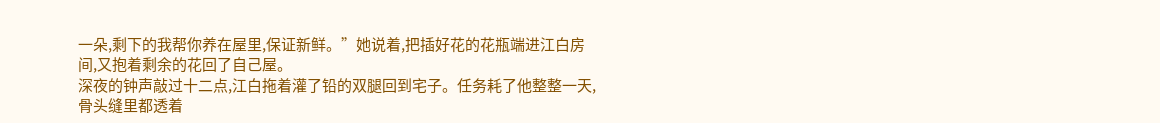一朵,剩下的我帮你养在屋里,保证新鲜。”她说着,把插好花的花瓶端进江白房间,又抱着剩余的花回了自己屋。
深夜的钟声敲过十二点,江白拖着灌了铅的双腿回到宅子。任务耗了他整整一天,骨头缝里都透着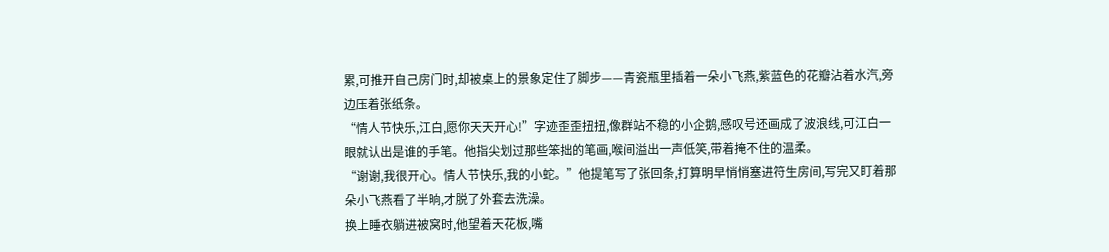累,可推开自己房门时,却被桌上的景象定住了脚步——青瓷瓶里插着一朵小飞燕,紫蓝色的花瓣沾着水汽,旁边压着张纸条。
“情人节快乐,江白,愿你天天开心!”字迹歪歪扭扭,像群站不稳的小企鹅,感叹号还画成了波浪线,可江白一眼就认出是谁的手笔。他指尖划过那些笨拙的笔画,喉间溢出一声低笑,带着掩不住的温柔。
“谢谢,我很开心。情人节快乐,我的小蛇。”他提笔写了张回条,打算明早悄悄塞进符生房间,写完又盯着那朵小飞燕看了半晌,才脱了外套去洗澡。
换上睡衣躺进被窝时,他望着天花板,嘴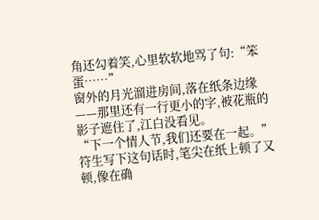角还勾着笑,心里软软地骂了句:“笨蛋……”
窗外的月光溜进房间,落在纸条边缘——那里还有一行更小的字,被花瓶的影子遮住了,江白没看见。
“下一个情人节,我们还要在一起。”
符生写下这句话时,笔尖在纸上顿了又顿,像在确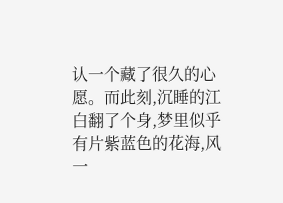认一个藏了很久的心愿。而此刻,沉睡的江白翻了个身,梦里似乎有片紫蓝色的花海,风一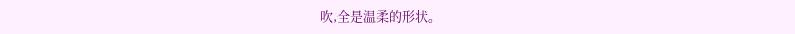吹,全是温柔的形状。